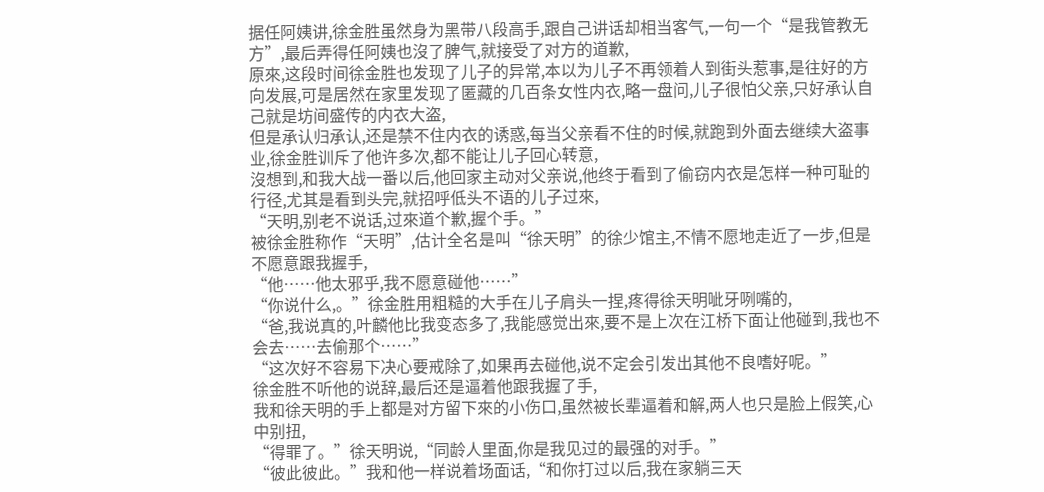据任阿姨讲,徐金胜虽然身为黑带八段高手,跟自己讲话却相当客气,一句一个“是我管教无方”,最后弄得任阿姨也沒了脾气,就接受了对方的道歉,
原來,这段时间徐金胜也发现了儿子的异常,本以为儿子不再领着人到街头惹事,是往好的方向发展,可是居然在家里发现了匿藏的几百条女性内衣,略一盘问,儿子很怕父亲,只好承认自己就是坊间盛传的内衣大盗,
但是承认归承认,还是禁不住内衣的诱惑,每当父亲看不住的时候,就跑到外面去继续大盗事业,徐金胜训斥了他许多次,都不能让儿子回心转意,
沒想到,和我大战一番以后,他回家主动对父亲说,他终于看到了偷窃内衣是怎样一种可耻的行径,尤其是看到头完,就招呼低头不语的儿子过來,
“天明,别老不说话,过來道个歉,握个手。”
被徐金胜称作“天明”,估计全名是叫“徐天明”的徐少馆主,不情不愿地走近了一步,但是不愿意跟我握手,
“他……他太邪乎,我不愿意碰他……”
“你说什么,。”徐金胜用粗糙的大手在儿子肩头一捏,疼得徐天明呲牙咧嘴的,
“爸,我说真的,叶麟他比我变态多了,我能感觉出來,要不是上次在江桥下面让他碰到,我也不会去……去偷那个……”
“这次好不容易下决心要戒除了,如果再去碰他,说不定会引发出其他不良嗜好呢。”
徐金胜不听他的说辞,最后还是逼着他跟我握了手,
我和徐天明的手上都是对方留下來的小伤口,虽然被长辈逼着和解,两人也只是脸上假笑,心中别扭,
“得罪了。”徐天明说,“同龄人里面,你是我见过的最强的对手。”
“彼此彼此。”我和他一样说着场面话,“和你打过以后,我在家躺三天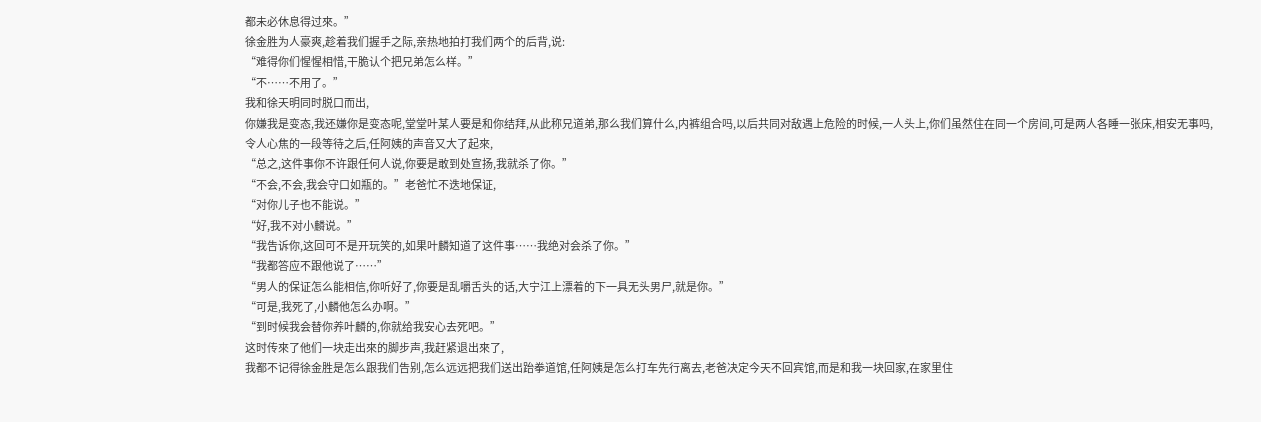都未必休息得过來。”
徐金胜为人豪爽,趁着我们握手之际,亲热地拍打我们两个的后背,说:
“难得你们惺惺相惜,干脆认个把兄弟怎么样。”
“不……不用了。”
我和徐天明同时脱口而出,
你嫌我是变态,我还嫌你是变态呢,堂堂叶某人要是和你结拜,从此称兄道弟,那么我们算什么,内裤组合吗,以后共同对敌遇上危险的时候,一人头上,你们虽然住在同一个房间,可是两人各睡一张床,相安无事吗,
令人心焦的一段等待之后,任阿姨的声音又大了起來,
“总之,这件事你不许跟任何人说,你要是敢到处宣扬,我就杀了你。”
“不会,不会,我会守口如瓶的。”老爸忙不迭地保证,
“对你儿子也不能说。”
“好,我不对小麟说。”
“我告诉你,这回可不是开玩笑的,如果叶麟知道了这件事……我绝对会杀了你。”
“我都答应不跟他说了……”
“男人的保证怎么能相信,你听好了,你要是乱嚼舌头的话,大宁江上漂着的下一具无头男尸,就是你。”
“可是,我死了,小麟他怎么办啊。”
“到时候我会替你养叶麟的,你就给我安心去死吧。”
这时传來了他们一块走出來的脚步声,我赶紧退出來了,
我都不记得徐金胜是怎么跟我们告别,怎么远远把我们送出跆拳道馆,任阿姨是怎么打车先行离去,老爸决定今天不回宾馆,而是和我一块回家,在家里住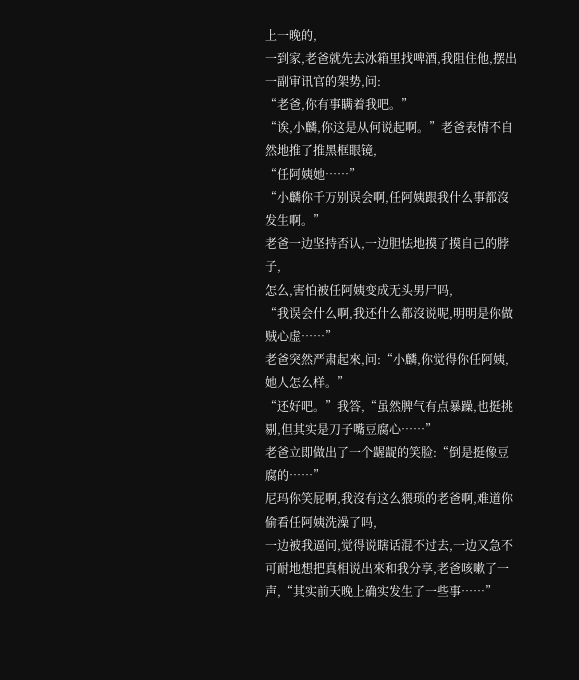上一晚的,
一到家,老爸就先去冰箱里找啤酒,我阻住他,摆出一副审讯官的架势,问:
“老爸,你有事瞒着我吧。”
“诶,小麟,你这是从何说起啊。”老爸表情不自然地推了推黑框眼镜,
“任阿姨她……”
“小麟你千万别误会啊,任阿姨跟我什么事都沒发生啊。”
老爸一边坚持否认,一边胆怯地摸了摸自己的脖子,
怎么,害怕被任阿姨变成无头男尸吗,
“我误会什么啊,我还什么都沒说呢,明明是你做贼心虚……”
老爸突然严肃起來,问:“小麟,你觉得你任阿姨,她人怎么样。”
“还好吧。”我答,“虽然脾气有点暴躁,也挺挑剔,但其实是刀子嘴豆腐心……”
老爸立即做出了一个龌龊的笑脸:“倒是挺像豆腐的……”
尼玛你笑屁啊,我沒有这么猥琐的老爸啊,难道你偷看任阿姨洗澡了吗,
一边被我逼问,觉得说瞎话混不过去,一边又急不可耐地想把真相说出來和我分享,老爸咳嗽了一声,“其实前天晚上确实发生了一些事……”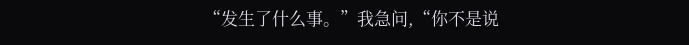“发生了什么事。”我急问,“你不是说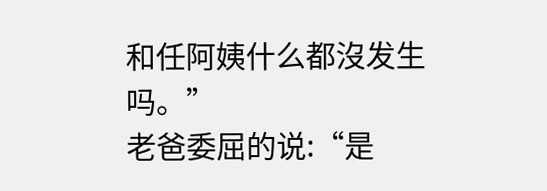和任阿姨什么都沒发生吗。”
老爸委屈的说:“是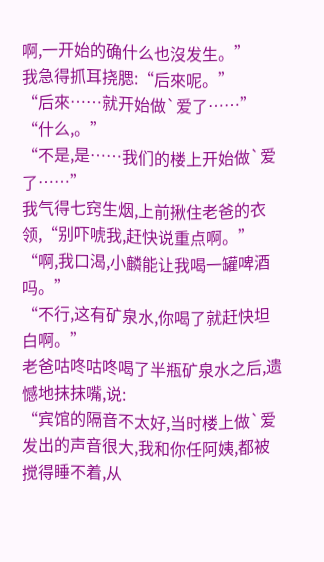啊,一开始的确什么也沒发生。”
我急得抓耳挠腮:“后來呢。”
“后來……就开始做`爱了……”
“什么,。”
“不是,是……我们的楼上开始做`爱了……”
我气得七窍生烟,上前揪住老爸的衣领,“别吓唬我,赶快说重点啊。”
“啊,我口渴,小麟能让我喝一罐啤酒吗。”
“不行,这有矿泉水,你喝了就赶快坦白啊。”
老爸咕咚咕咚喝了半瓶矿泉水之后,遗憾地抹抹嘴,说:
“宾馆的隔音不太好,当时楼上做`爱发出的声音很大,我和你任阿姨,都被搅得睡不着,从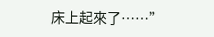床上起來了……”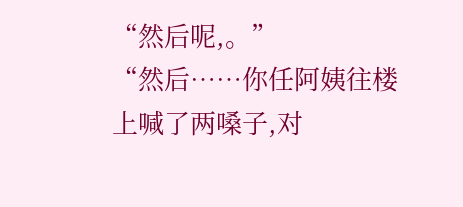“然后呢,。”
“然后……你任阿姨往楼上喊了两嗓子,对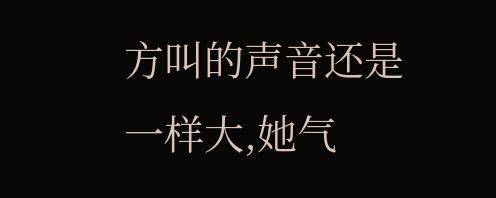方叫的声音还是一样大,她气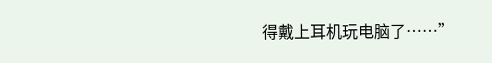得戴上耳机玩电脑了……”